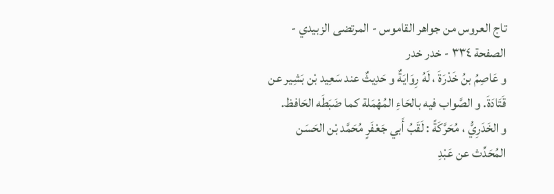تاج العروس من جواهر القاموس - المرتضى الزبيدي - الصفحة ٣٣٤ - خدر خدر
و عَاصِمُ بنُ خَدْرَةَ ، لَهُ رِوَايَةٌ و حَدِيثٌ عند سَعِيد بْن بَشِير عن قَتَادَةَ. و الصَّواب فيه بالحَاءِ المُهْمَلة كما ضَبَطَه الحَافظ.
و الخَدَرِيُّ ، مُحَرَّكَةً : لَقَبُ أَبي جَعْفَرٍ مُحَمَّد بْن الحَسَن المُحَدِّث عن عَبْدِ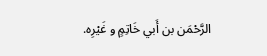الرَّحْمَن بن أَبي خَاتِمٍ و غَيْرِه.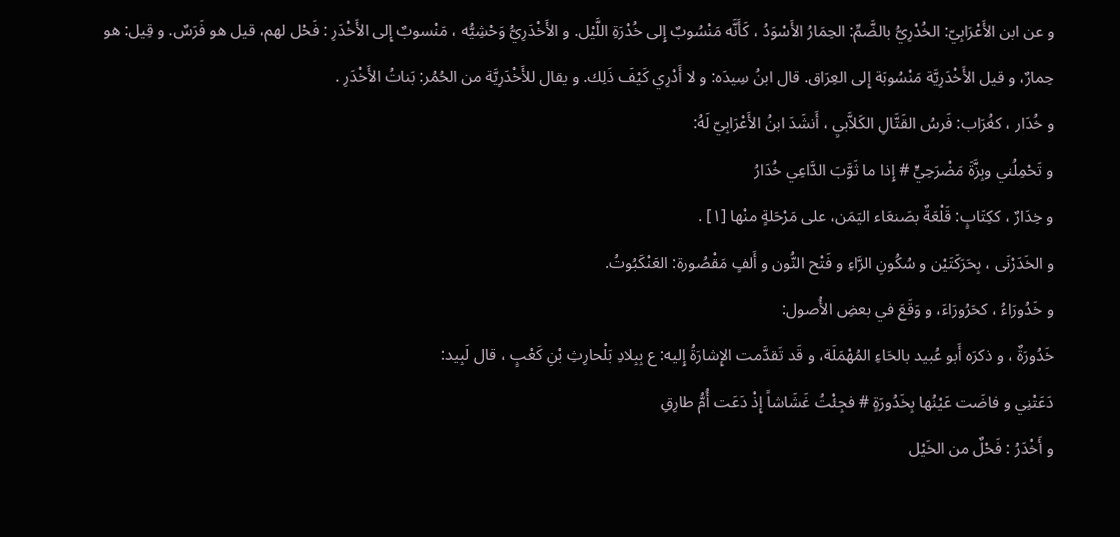و عن ابن الأَعْرَابِيّ: الخُدْرِيُّ بالضَّمِّ: الحِمَارُ الأَسْوَدُ ، كَأَنَّه مَنْسُوبٌ إِلى خُدْرَةِ اللَّيْل. و الأَخْدَرِيُّ وَحْشِيُّه ، مَنْسوبٌ إِلى الأَخْدَرِ : فَحْل لهم، قيل هو فَرَسٌ. و قِيل: هو حِمارٌ، و قيل الأَخْدَرِيَّة مَنْسُوبَة إِلى العِرَاق. قال ابنُ سِيدَه: و لا أَدْرِي كَيْفَ ذَلِك. و يقال للأَخْدَرِيَّة من الحُمُر: بَناتُ الأَخْدَرِ .
و خُدَار ، كغُرَاب: فَرسُ القَتَّالِ الكَلاَّبيِ ، أَنشَدَ ابنُ الأَعْرَابِيّ لَهُ:
و تَحْمِلُني وبِزَّةَ مَضْرَحِيٍّ # إِذا ما ثَوَّبَ الدَّاعِي خُدَارُ
و خِدَارٌ ، ككِتَابٍ: قَلْعَةٌ بصَنعَاء اليَمَن، على مَرْحَلةٍ منْها [١] .
و الخَدَرْنَى ، بِحَرَكَتَيْن و سُكُونِ الرَّاءِ و فَتْح النُّون و أَلفٍ مَقْصُورة: العَنْكَبُوتُ.
و خَدُورَاءُ ، كحَرُورَاءَ، و وَقَعَ في بعضِ الأُصول:
خَدُورَةٌ ، و ذكرَه أَبو عُبيد بالحَاءِ المُهْمَلَة، و قَد تَقدَّمت الإِشارَةُ إِليه: ع بِبِلادِ بَلْحارِثِ بْنِ كَعْبٍ ، قال لَبِيد:
دَعَتْنِي و فاضَت عَيْنُها بِخَدُورَةٍ # فجِئْتُ غَشَاشاً إِذْ دَعَت أُمُّ طارِقِ
و أَخْدَرُ : فَحْلٌ من الخَيْل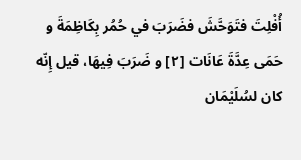أُفْلِتَ فتَوَحَّشَ فضَرَبَ في حُمُر بِكَاظِمَةَ و حَمَى عِدَّةَ عَانَات [٢] و ضَرَبَ فِيهَا، قيل إِنّه كان لسُلَيْمَان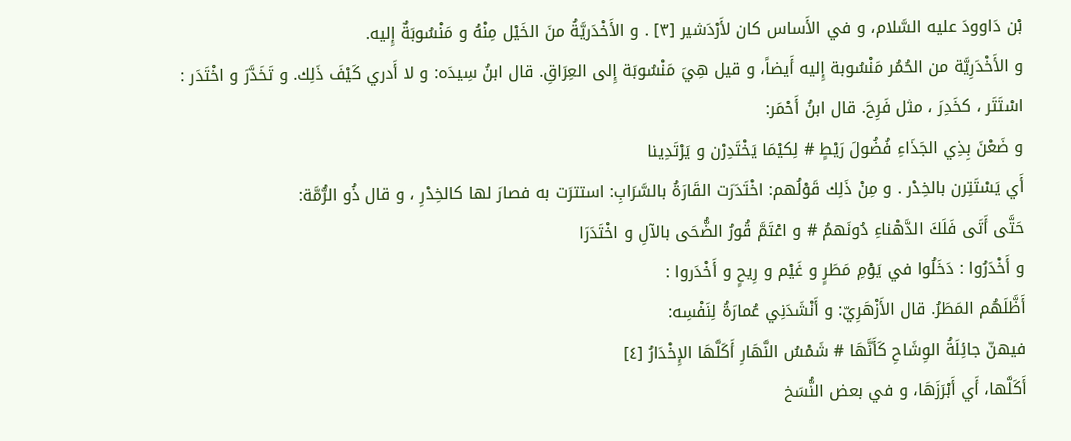بْن دَاوودَ عليه السَّلام، و في الأَساس كان لأَرْدَشير [٣] . و الأَخْدَريَّةُ منَ الخَيْل مِنْهُ و مَنْسُوبَةٌ إِليه.
و الأَخْدَرِيَّة من الحُمُر مَنْسُوبة إِليه أَيضاً، و قيل هِيَ مَنْسُوبَة إِلى العِرَاقِ. قال ابنُ سِيدَه: و لا أَدري كَيْفَ ذَلِك. و تَخَدَّرَ و اخْتَدَر : اسْتَتَر ، كخَدِرَ ، مثل فَرِحَ. قال ابنُ أَحْمَر:
و ضَعْنَ بِذِي الجَذَاءِ فُضُولَ رَيْطٍ # لِكيْمَا يَخْتَدِرْن و يَرْتَدِينا
أَي يَسْتَتِرن بالخِدْر . و مِنْ ذَلِك قَوْلُهم: اخْتَدَرَت القَارَةُ بالسَّرَابِ: استترَت به فصارَ لها كالخِدْرِ ، و قال ذُو الرُّمَّة:
حَتَّى أَتَى فَلَكَ الدَّهْناءِ دُونَهمُ # و اعْتَمَّ قُورُ الضُّحَى بالآلِ و اخْتَدَرَا
و أَخْدَرُوا : دَخَلُوا في يَوْمِ مَطَرٍ و غَيْم و رِيحٍ و أَخْدَروا :
أَظَّلَهُم المَطَرُ. قال الأَزْهَرِيّ: و أَنْشَدَنِي عُمارَةُ لِنَفْسِه:
فيهنّ جائِلَةُ الوِشَاحِ كَأَنَّهَا # شَمْسُ النَّهَارِ أَكَلَّهَا الإِخْدَارُ [٤]
أَكَلَّها، أَي أَبْرَزَهَا، و في بعض النُّسَخ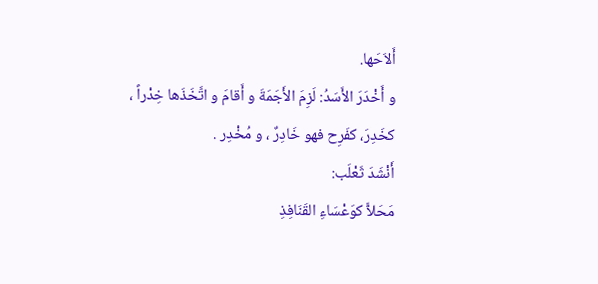أَلاَحَها.
و أَخْدَرَ الأَسَدُ: لَزِمَ الأَجَمَةَ و أَقامَ و اتَّخَذَها خِدْراً ، كخَدِرَ، كفَرِح فهو خَادِرٌ ، و مُخْدِر .
أَنْشَدَ ثَعْلَب:
مَحَلاًّ كوَعْسَاءِ القَنَافِذِ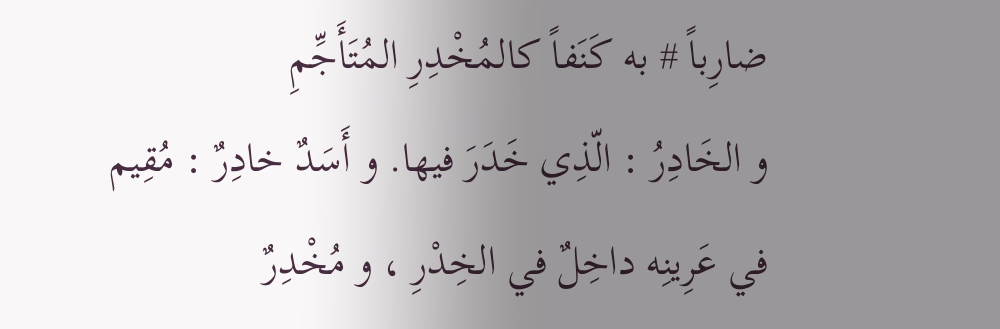ضارِباً # به كَنَفاً كالمُخْدِرِ المُتَأَجِّمِ
و الخَادِرُ : الّذِي خَدَرَ فيها. و أَسَدٌ خادِرٌ : مُقِيم في عَرِينِه داخِلٌ في الخِدْرِ ، و مُخْدِرٌ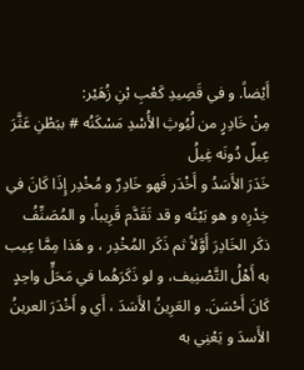أَيْضاً. و في قَصِيدِ كَعْبِ بْنِ زُهَيْر:
مِنْ خَادِرٍ من لُيُوثِ الأُسْدِ مَسْكَنُه # ببَطْنِ عَثَّرَ عِيلٌ دُونَه غِيلُ
خَدَرَ الأَسَدُ و أَخْدَر فَهو خَادِرٌ و مُخْدِر إِذَا كَانَ في خِدْرِه و هو بَيْتُه و قد تَقَدَّم قَرِيباً، و المُصَنِّفُ ذكَر الخَادِرَ أَوَّلاً ثم ذَكَر المُخْدِر ، و هَذا مِمَّا عِيب به أَهْلُ التَّصْنِيف، و لو ذَكَرَهُما في مَحَلٍّ واحِدٍ كَانَ أَحْسَنَ. و العَرِينُ الأَسَدَ ، أَي و أَخْدَرَ العرينُ الأَسدَ و يَعْنِي به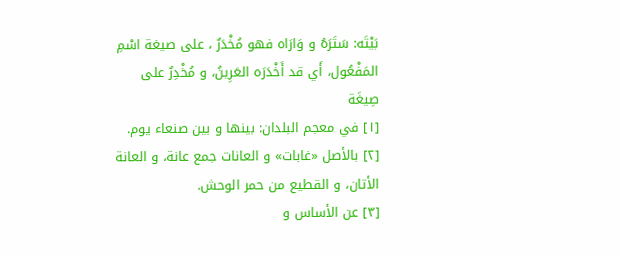بَيْتَه: سَتَرَهُ و وَارَاه فهو مُخْدَرٌ ، على صيغة اسْمِ المَفْعُول، أَي قد أَخْدَرَه العَرِينُ، و مُخْدِرٌ على صِيغَة
[١] في معجم البلدان: بينها و بين صنعاء يوم.
[٢] بالأصل «غابات» و العانات جمع عانة، و العانة الأتان، و القطيع من حمر الوحش.
[٣] عن الأساس و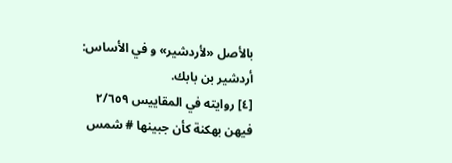بالأصل «لأردشير» و في الأساس: أردشير بن بابك.
[٤] روايته في المقاييس ٢/٦٥٩
فيهن بهكنة كأن جبينها # شمس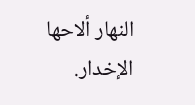النهار ألاحها الإخدار.